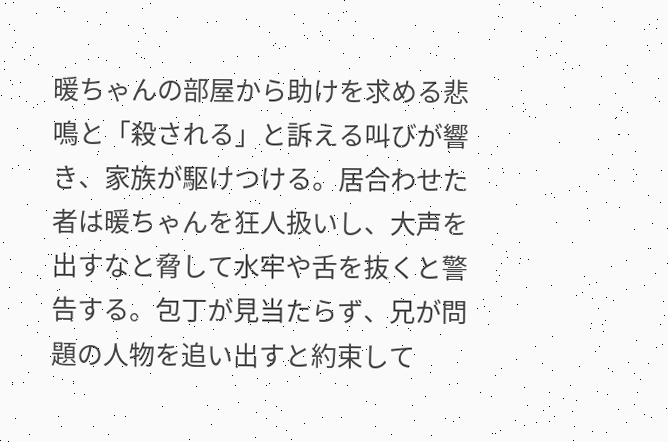暖ちゃんの部屋から助けを求める悲鳴と「殺される」と訴える叫びが響き、家族が駆けつける。居合わせた者は暖ちゃんを狂人扱いし、大声を出すなと脅して水牢や舌を抜くと警告する。包丁が見当たらず、兄が問題の人物を追い出すと約束して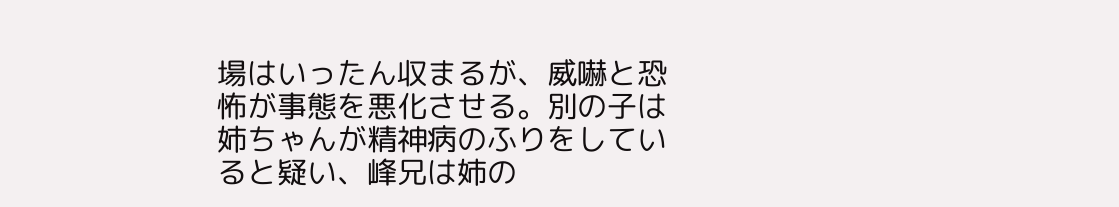場はいったん収まるが、威嚇と恐怖が事態を悪化させる。別の子は姉ちゃんが精神病のふりをしていると疑い、峰兄は姉の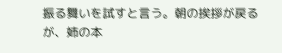振る舞いを試すと言う。朝の挨拶が戻るが、姉の本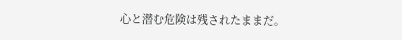心と潜む危険は残されたままだ。